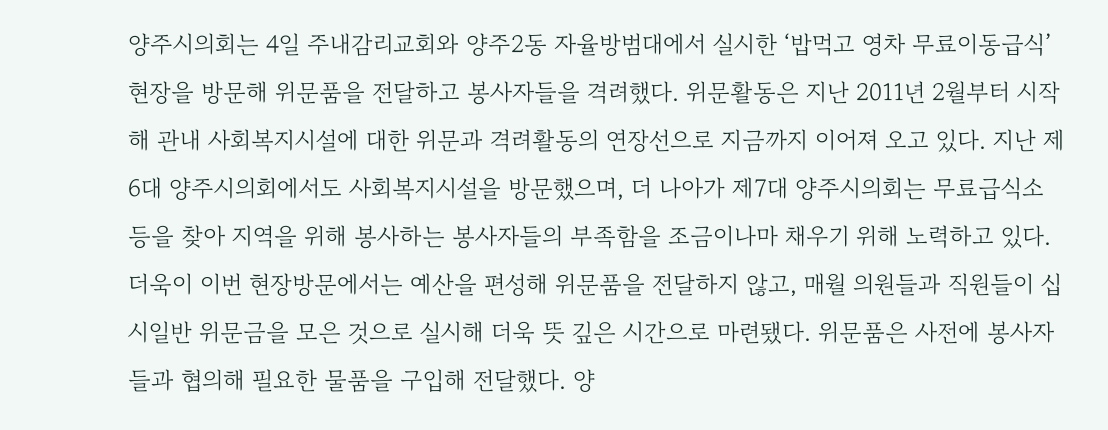양주시의회는 4일 주내감리교회와 양주2동 자율방범대에서 실시한 ‘밥먹고 영차 무료이동급식’ 현장을 방문해 위문품을 전달하고 봉사자들을 격려했다. 위문활동은 지난 2011년 2월부터 시작해 관내 사회복지시설에 대한 위문과 격려활동의 연장선으로 지금까지 이어져 오고 있다. 지난 제6대 양주시의회에서도 사회복지시설을 방문했으며, 더 나아가 제7대 양주시의회는 무료급식소 등을 찾아 지역을 위해 봉사하는 봉사자들의 부족함을 조금이나마 채우기 위해 노력하고 있다. 더욱이 이번 현장방문에서는 예산을 편성해 위문품을 전달하지 않고, 매월 의원들과 직원들이 십시일반 위문금을 모은 것으로 실시해 더욱 뜻 깊은 시간으로 마련됐다. 위문품은 사전에 봉사자들과 협의해 필요한 물품을 구입해 전달했다. 양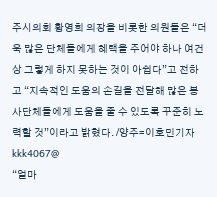주시의회 황영희 의장을 비롯한 의원들은 “더욱 많은 단체들에게 혜택을 주어야 하나 여건상 그렇게 하지 못하는 것이 아쉽다”고 전하고 “지속적인 도움의 손길을 전달해 많은 봉사단체들에게 도움을 줄 수 있도록 꾸준히 노력할 것”이라고 밝혔다. /양주=이호민기자 kkk4067@
“얼마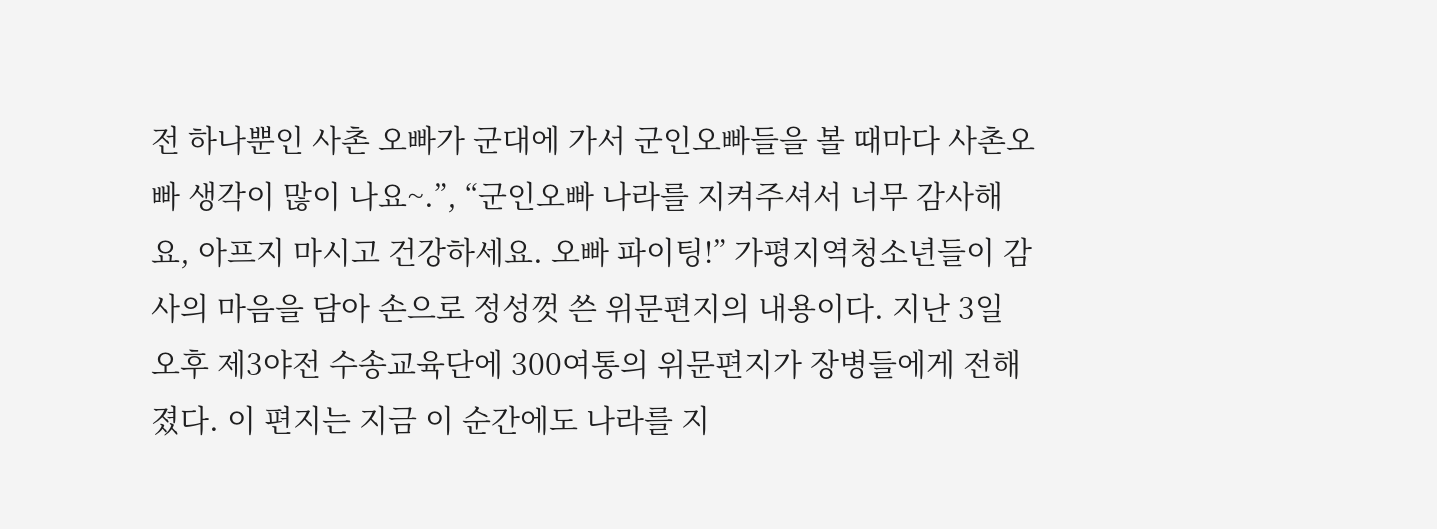전 하나뿐인 사촌 오빠가 군대에 가서 군인오빠들을 볼 때마다 사촌오빠 생각이 많이 나요~.”, “군인오빠 나라를 지켜주셔서 너무 감사해요, 아프지 마시고 건강하세요. 오빠 파이팅!” 가평지역청소년들이 감사의 마음을 담아 손으로 정성껏 쓴 위문편지의 내용이다. 지난 3일 오후 제3야전 수송교육단에 300여통의 위문편지가 장병들에게 전해졌다. 이 편지는 지금 이 순간에도 나라를 지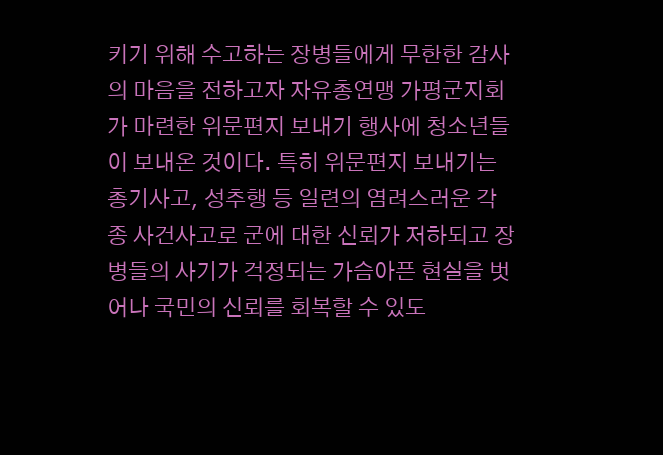키기 위해 수고하는 장병들에게 무한한 감사의 마음을 전하고자 자유총연맹 가평군지회가 마련한 위문편지 보내기 행사에 청소년들이 보내온 것이다. 특히 위문편지 보내기는 총기사고, 성추행 등 일련의 염려스러운 각종 사건사고로 군에 대한 신뢰가 저하되고 장병들의 사기가 걱정되는 가슴아픈 현실을 벗어나 국민의 신뢰를 회복할 수 있도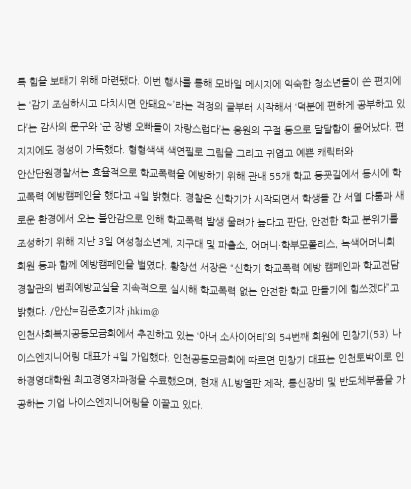록 힘을 보태기 위해 마련됐다. 이번 행사를 통해 모바일 메시지에 익숙한 청소년들이 쓴 편지에는 ‘감기 조심하시고 다치시면 안돼요~’라는 걱정의 글부터 시작해서 ‘덕분에 편하게 공부하고 있다’는 감사의 문구와 ‘군 장병 오빠들이 자랑스럽다’는 응원의 구절 등으로 달달함이 묻어났다. 편지지에도 정성이 가득했다. 형형색색 색연필로 그림을 그리고 귀엽고 예쁜 캐릭터와
안산단원경찰서는 효율적으로 학교폭력을 예방하기 위해 관내 55개 학교 등굣길에서 동시에 학교폭력 예방캠페인을 했다고 4일 밝혔다. 경찰은 신학기가 시작되면서 학생들 간 서열 다툼과 새로운 환경에서 오는 불안감으로 인해 학교폭력 발생 울려가 높다고 판단, 안전한 학교 분위기를 조성하기 위해 지난 3일 여성청소년계, 지구대 및 파출소, 어머니·학부모폴리스, 녹색어머니회 회원 등과 함께 예방캠페인을 벌였다. 황창선 서장은 “신학기 학교폭력 예방 캠페인과 학교전담경찰관의 범죄예방교실을 지속적으로 실시해 학교폭력 없는 안전한 학교 만들기에 힘쓰겠다”고 밝혔다. /안산=김준호기자 jhkim@
인천사회복지공동모금회에서 추진하고 있는 ‘아너 소사이어티’의 54번째 회원에 민창기(53) 나이스엔지니어링 대표가 4일 가입했다. 인천공동모금회에 따르면 민창기 대표는 인천토박이로 인하경영대학원 최고경영자과정을 수료했으며, 현재 AL방열판 제작, 통신장비 및 반도체부품을 가공하는 기업 나이스엔지니어링을 이끌고 있다.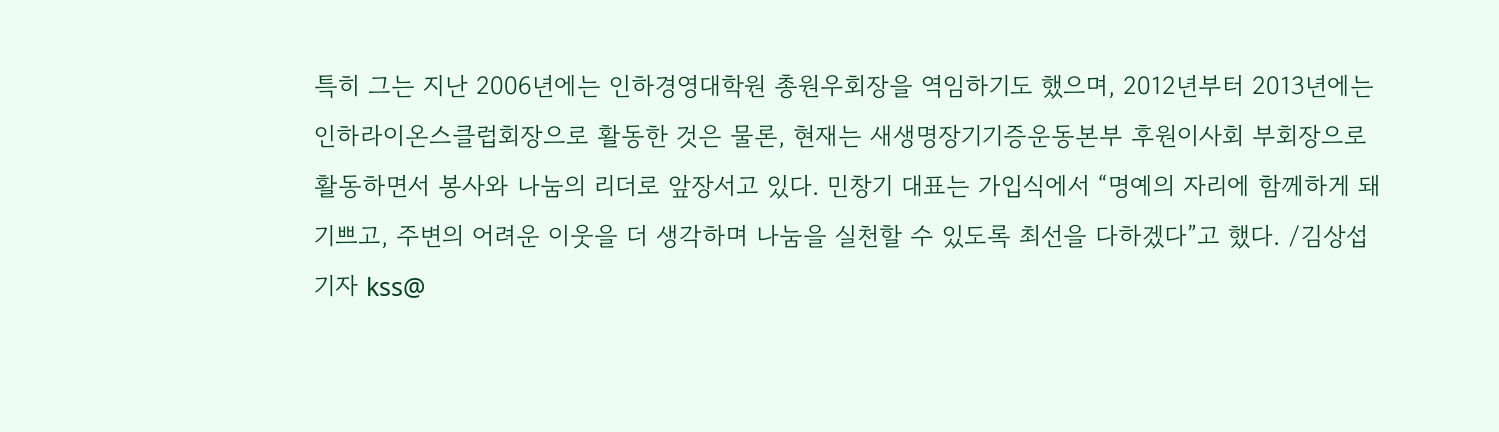특히 그는 지난 2006년에는 인하경영대학원 총원우회장을 역임하기도 했으며, 2012년부터 2013년에는 인하라이온스클럽회장으로 활동한 것은 물론, 현재는 새생명장기기증운동본부 후원이사회 부회장으로 활동하면서 봉사와 나눔의 리더로 앞장서고 있다. 민창기 대표는 가입식에서 “명예의 자리에 함께하게 돼 기쁘고, 주변의 어려운 이웃을 더 생각하며 나눔을 실천할 수 있도록 최선을 다하겠다”고 했다. /김상섭기자 kss@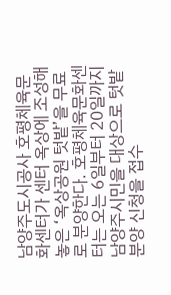남양주도시공사 호평체육문화센터가 센터 옥상에 조성해 놓은 ‘옥상공원 텃밭’을 무료로 분양한다. 호평체육문화센터는 오는 6일부터 20일까지 남양주시민을 대상으로 텃밭 분양 신청을 접수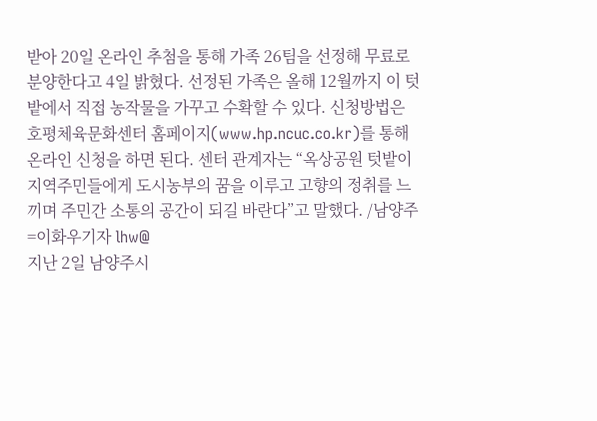받아 20일 온라인 추첨을 통해 가족 26팀을 선정해 무료로 분양한다고 4일 밝혔다. 선정된 가족은 올해 12월까지 이 텃밭에서 직접 농작물을 가꾸고 수확할 수 있다. 신청방법은 호평체육문화센터 홈페이지(www.hp.ncuc.co.kr)를 통해 온라인 신청을 하면 된다. 센터 관계자는 “옥상공원 텃밭이 지역주민들에게 도시농부의 꿈을 이루고 고향의 정취를 느끼며 주민간 소통의 공간이 되길 바란다”고 말했다. /남양주=이화우기자 lhw@
지난 2일 남양주시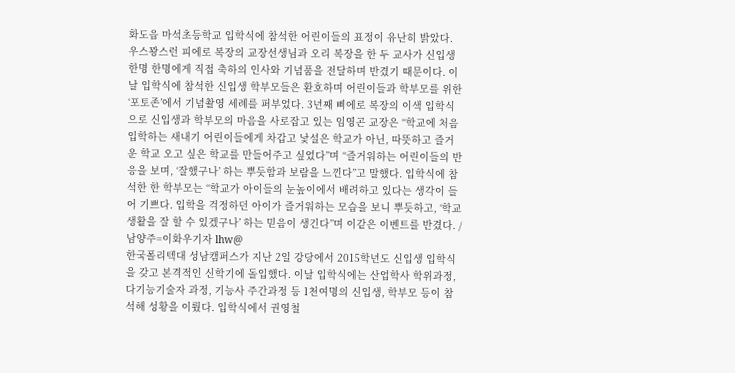화도읍 마석초등학교 입학식에 참석한 어린이들의 표정이 유난히 밝았다. 우스꽝스런 피에로 복장의 교장선생님과 오리 복장을 한 두 교사가 신입생 한명 한명에게 직접 축하의 인사와 기념품을 전달하며 반겼기 때문이다. 이날 입학식에 참석한 신입생 학부모들은 환호하며 어린이들과 학부모를 위한 ‘포토존’에서 기념촬영 세례를 퍼부었다. 3년째 삐에로 복장의 이색 입학식으로 신입생과 학부모의 마음을 사로잡고 있는 임영곤 교장은 “학교에 처음 입학하는 새내기 어린이들에게 차갑고 낯설은 학교가 아닌, 따뜻하고 즐거운 학교 오고 싶은 학교를 만들어주고 싶었다”며 “즐거워하는 어린이들의 반응을 보며, ‘잘했구나’ 하는 뿌듯함과 보람을 느낀다”고 말했다. 입학식에 참석한 한 학부모는 “학교가 아이들의 눈높이에서 배려하고 있다는 생각이 들어 기쁘다. 입학을 걱정하던 아이가 즐거워하는 모습을 보니 뿌듯하고, ‘학교 생활을 잘 할 수 있겠구나’ 하는 믿음이 생긴다”며 이같은 이벤트를 반겼다. /남양주=이화우기자 lhw@
한국폴리텍대 성남캠퍼스가 지난 2일 강당에서 2015학년도 신입생 입학식을 갖고 본격적인 신학기에 돌입했다. 이날 입학식에는 산업학사 학위과정, 다기능기술자 과정, 기능사 주간과정 등 1천여명의 신입생, 학부모 등이 참석해 성황을 이뤘다. 입학식에서 권영철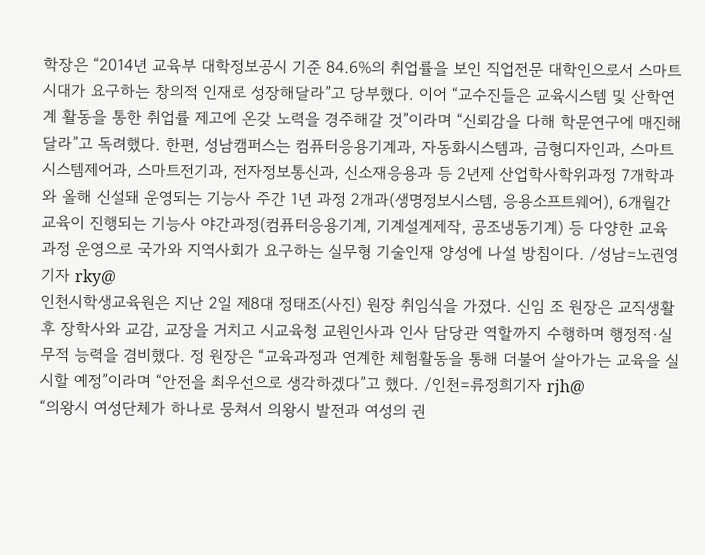학장은 “2014년 교육부 대학정보공시 기준 84.6%의 취업률을 보인 직업전문 대학인으로서 스마트시대가 요구하는 창의적 인재로 성장해달라”고 당부했다. 이어 “교수진들은 교육시스템 및 산학연계 활동을 통한 취업률 제고에 온갖 노력을 경주해갈 것”이라며 “신뢰감을 다해 학문연구에 매진해 달라”고 독려했다. 한편, 성남캠퍼스는 컴퓨터응용기계과, 자동화시스템과, 금형디자인과, 스마트시스템제어과, 스마트전기과, 전자정보통신과, 신소재응용과 등 2년제 산업학사학위과정 7개학과와 올해 신설돼 운영되는 기능사 주간 1년 과정 2개과(생명정보시스템, 응용소프트웨어), 6개월간 교육이 진행되는 기능사 야간과정(컴퓨터응용기계, 기계설계제작, 공조냉동기계) 등 다양한 교육과정 운영으로 국가와 지역사회가 요구하는 실무형 기술인재 양성에 나설 방침이다. /성남=노권영기자 rky@
인천시학생교육원은 지난 2일 제8대 정태조(사진) 원장 취임식을 가졌다. 신임 조 원장은 교직생활 후 장학사와 교감, 교장을 거치고 시교육청 교원인사과 인사 담당관 역할까지 수행하며 행정적·실무적 능력을 겸비했다. 정 원장은 “교육과정과 연계한 체험활동을 통해 더불어 살아가는 교육을 실시할 예정”이라며 “안전을 최우선으로 생각하겠다”고 했다. /인천=류정희기자 rjh@
“의왕시 여성단체가 하나로 뭉쳐서 의왕시 발전과 여성의 권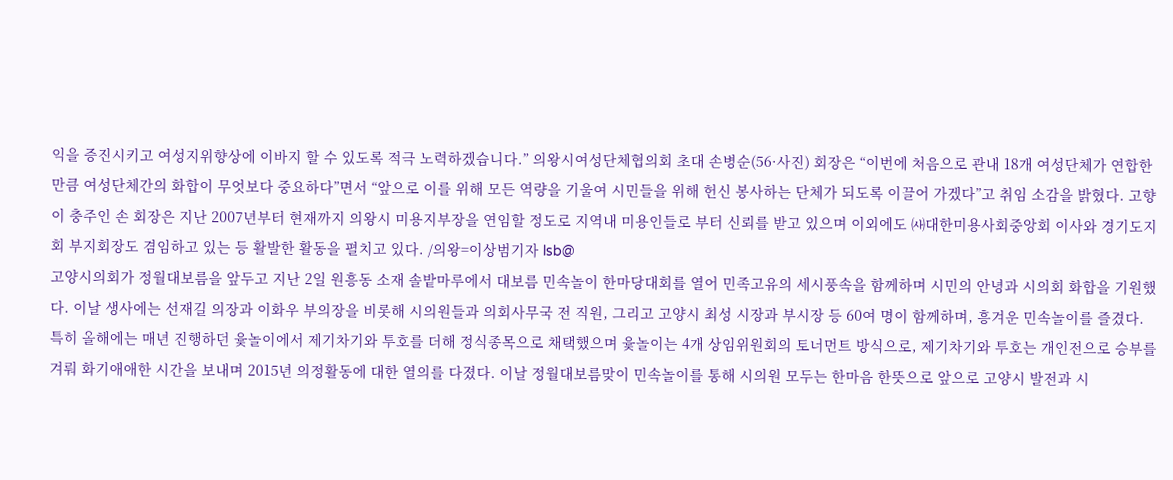익을 증진시키고 여성지위향상에 이바지 할 수 있도록 적극 노력하겠습니다.” 의왕시여성단체협의회 초대 손병순(56·사진) 회장은 “이번에 처음으로 관내 18개 여성단체가 연합한 만큼 여성단체간의 화합이 무엇보다 중요하다”면서 “앞으로 이를 위해 모든 역량을 기울여 시민들을 위해 헌신 봉사하는 단체가 되도록 이끌어 가겠다”고 취임 소감을 밝혔다. 고향이 충주인 손 회장은 지난 2007년부터 현재까지 의왕시 미용지부장을 연임할 정도로 지역내 미용인들로 부터 신뢰를 받고 있으며 이외에도 ㈔대한미용사회중앙회 이사와 경기도지회 부지회장도 겸임하고 있는 등 활발한 활동을 펼치고 있다. /의왕=이상범기자 lsb@
고양시의회가 정월대보름을 앞두고 지난 2일 원흥동 소재 솔밭마루에서 대보름 민속놀이 한마당대회를 열어 민족고유의 세시풍속을 함께하며 시민의 안녕과 시의회 화합을 기원했다. 이날 생사에는 선재길 의장과 이화우 부의장을 비롯해 시의원들과 의회사무국 전 직원, 그리고 고양시 최성 시장과 부시장 등 60여 명이 함께하며, 흥겨운 민속놀이를 즐겼다. 특히 올해에는 매년 진행하던 윷놀이에서 제기차기와 투호를 더해 정식종목으로 채택했으며 윷놀이는 4개 상임위원회의 토너먼트 방식으로, 제기차기와 투호는 개인전으로 승부를 겨뤄 화기애애한 시간을 보내며 2015년 의정활동에 대한 열의를 다졌다. 이날 정월대보름맞이 민속놀이를 통해 시의원 모두는 한마음 한뜻으로 앞으로 고양시 발전과 시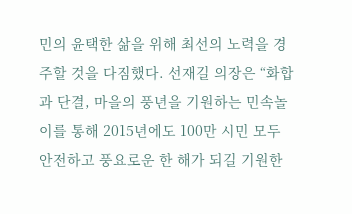민의 윤택한 삶을 위해 최선의 노력을 경주할 것을 다짐했다. 선재길 의장은 “화합과 단결, 마을의 풍년을 기원하는 민속놀이를 통해 2015년에도 100만 시민 모두 안전하고 풍요로운 한 해가 되길 기원한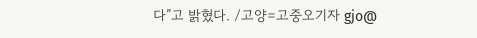다”고 밝혔다. /고양=고중오기자 gjo@